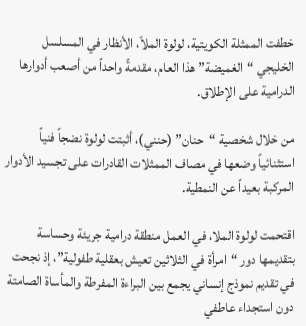خطفت الممثلة الكويتية، لولوة الملاّ، الأنظار في المسلسل الخليجي “الغميضة” هذا العام، مقدمةً واحداً من أصعب أدوارها الدرامية على الإطلاق.

من خلال شخصية “حنان” (حنني)، أثبتت لولوة نضجاً فنياً استثنائياً وضعها في مصاف الممثلات القادرات على تجسيد الأدوار المركبة بعيداً عن النمطية.

اقتحمت لولوة الملا، في العمل منطقة درامية جريئة وحساسة بتقديمها دور “امرأة في الثلاثين تعيش بعقلية طفولية”، إذ نجحت في تقديم نموذج إنساني يجمع بين البراءة المفرطة والمأساة الصامتة دون استجداء عاطفي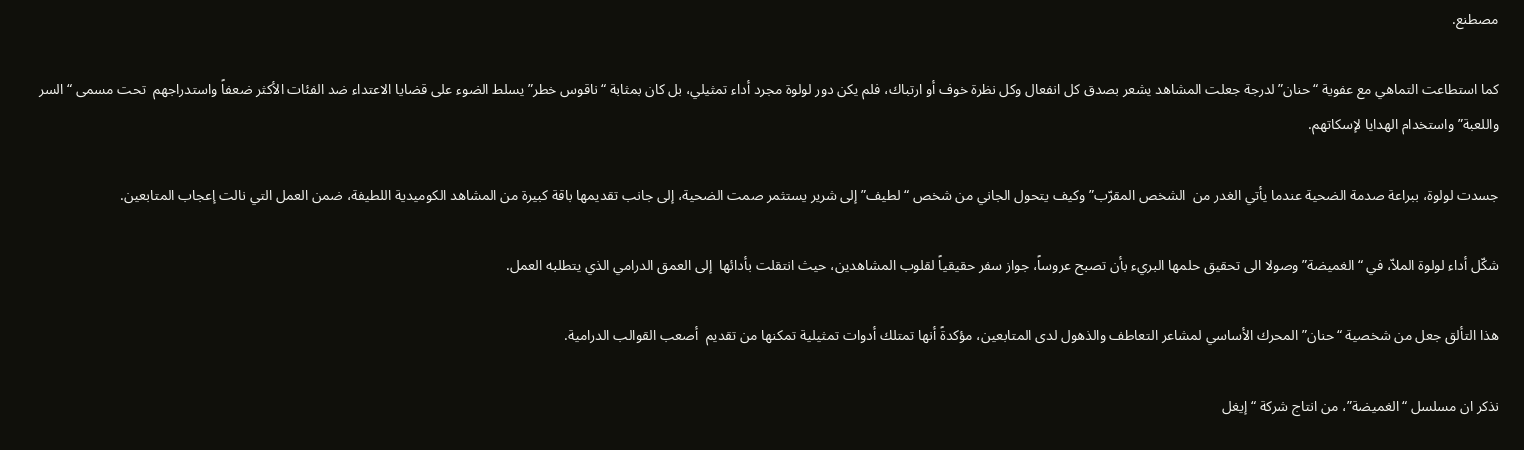مصطنع.

كما استطاعت التماهي مع عفوية “حنان” لدرجة جعلت المشاهد يشعر بصدق كل انفعال وكل نظرة خوف أو ارتباك، فلم يكن دور لولوة مجرد أداء تمثيلي، بل كان بمثابة “ناقوس خطر” يسلط الضوء على قضايا الاعتداء ضد الفئات الأكثر ضعفاً واستدراجهم  تحت مسمى “السر واللعبة” واستخدام الهدايا لإسكاتهم.

جسدت لولوة، ببراعة صدمة الضحية عندما يأتي الغدر من  الشخص المقرّب” وكيف يتحول الجاني من شخص “لطيف” إلى شرير يستثمر صمت الضحية، إلى جانب تقديمها باقة كبيرة من المشاهد الكوميدية اللطيفة، ضمن العمل التي نالت إعجاب المتابعين.

شكّل أداء لولوة الملاّ، في “الغميضة” وصولا الى تحقيق حلمها البريء بأن تصبح عروساً، جواز سفر حقيقياً لقلوب المشاهدين، حيث انتقلت بأدائها  إلى العمق الدرامي الذي يتطلبه العمل.

هذا التألق جعل من شخصية “حنان” المحرك الأساسي لمشاعر التعاطف والذهول لدى المتابعين، مؤكدةً أنها تمتلك أدوات تمثيلية تمكنها من تقديم  أصعب القوالب الدرامية.

نذكر ان مسلسل “الغميضة”، من انتاج شركة “إيغل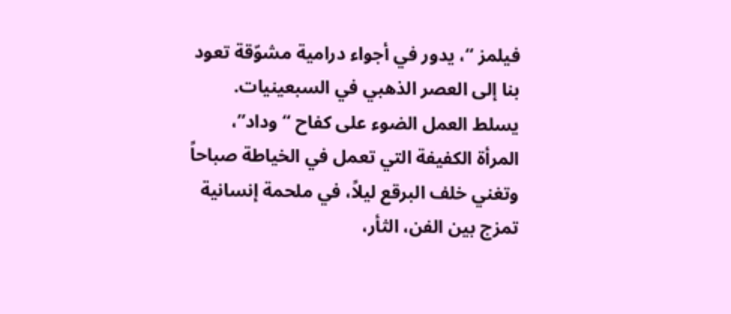فيلمز “، يدور في أجواء درامية مشوّقة تعود بنا إلى العصر الذهبي في السبعينيات. يسلط العمل الضوء على كفاح “وداد”، المرأة الكفيفة التي تعمل في الخياطة صباحاً وتغني خلف البرقع ليلاً، في ملحمة إنسانية تمزج بين الفن، الثأر،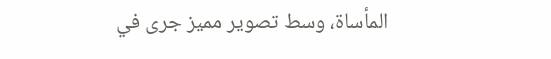المأساة، وسط تصوير مميز جرى في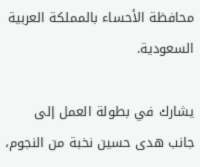محافظة الأحساء بالمملكة العربية السعودية.

يشارك في بطولة العمل إلى جانب هدى حسين نخبة من النجوم،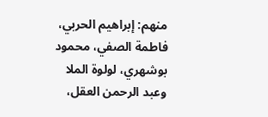منهم: إبراهيم الحربي، فاطمة الصفي، محمود بوشهري، لولوة الملا وعبد الرحمن العقل،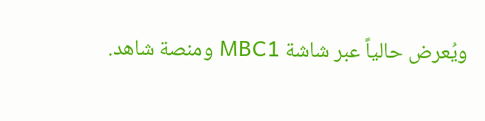ويُعرض حالياً عبر شاشة MBC1 ومنصة شاهد.